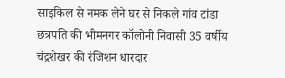साइकिल से नमक लेने घर से निकले गांव टांडा छत्रपति की भीमनगर कॉलोनी निवासी 35 वर्षीय चंद्रशेखर की रंजिशन धारदार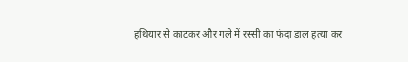हथियार से काटकर और गले में रस्सी का फंदा डाल हत्या कर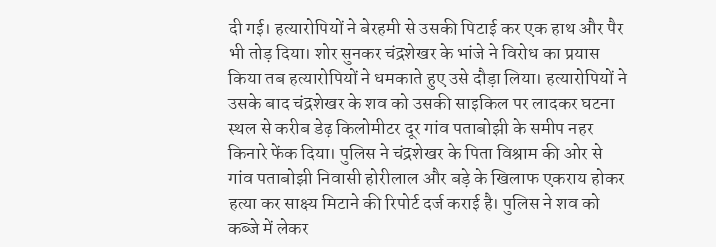दी गई। हत्यारोपियों ने बेरहमी से उसकी पिटाई कर एक हाथ और पैर भी तोड़ दिया। शोर सुनकर चंद्रशेखर के भांजे ने विरोध का प्रयास किया तब हत्यारोपियों ने धमकाते हुए उसे दौड़ा लिया। हत्यारोपियों ने उसके बाद चंद्रशेखर के शव को उसकी साइकिल पर लादकर घटना स्थल से करीब डेढ़ किलोमीटर दूर गांव पताबोझी के समीप नहर किनारे फेंक दिया। पुलिस ने चंद्रशेखर के पिता विश्राम की ओर से गांव पताबोझी निवासी होरीलाल और बड़े के खिलाफ एकराय होकर हत्या कर साक्ष्य मिटाने की रिपोर्ट दर्ज कराई है। पुलिस ने शव को कब्जे में लेकर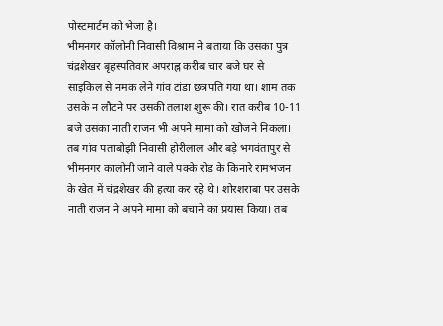पोस्टमार्टम को भेजा है।
भीमनगर कॉलोनी निवासी विश्राम ने बताया कि उसका पुत्र चंद्रशेखर बृहस्पतिवार अपराह्न करीब चार बजे घर से साइकिल से नमक लेने गांव टांडा छत्रपति गया था। शाम तक उसके न लौटने पर उसकी तलाश शुरू की। रात करीब 10-11 बजे उसका नाती राजन भी अपने मामा को खोजने निकला। तब गांव पताबोझी निवासी होरीलाल और बड़े भगवंतापुर से भीमनगर कालोनी जाने वाले पक्के रोड के किनारे रामभजन के खेत में चंद्रशेखर की हत्या कर रहे थे। शोरशराबा पर उसके नाती राजन ने अपने मामा को बचाने का प्रयास किया। तब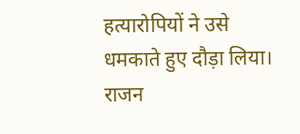हत्यारोपियों ने उसे धमकाते हुए दौड़ा लिया। राजन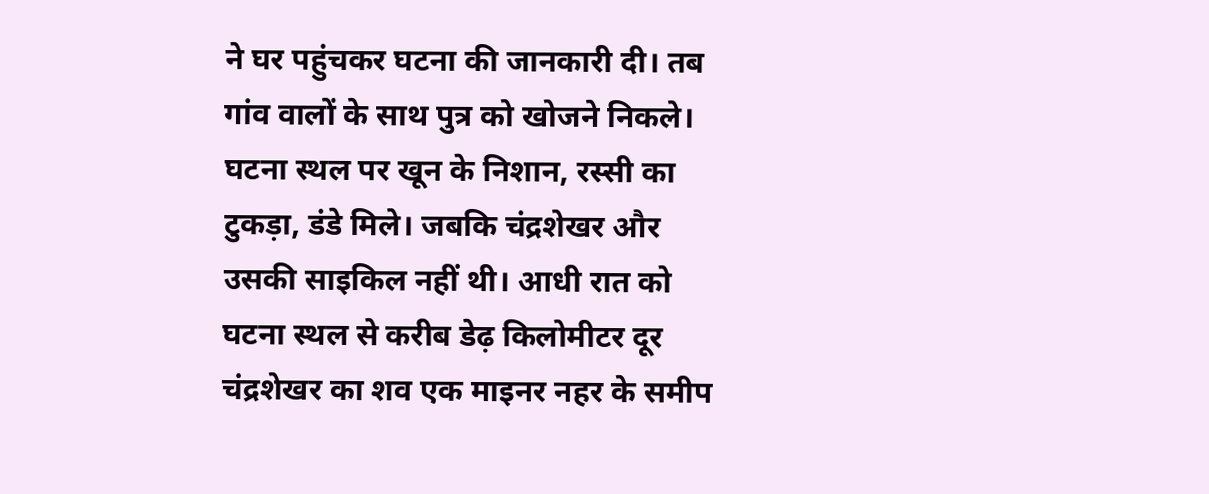ने घर पहुंचकर घटना की जानकारी दी। तब गांव वालों के साथ पुत्र को खोजने निकले। घटना स्थल पर खून के निशान, रस्सी का टुकड़ा, डंडे मिले। जबकि चंद्रशेखर और उसकी साइकिल नहीं थी। आधी रात को घटना स्थल से करीब डेढ़ किलोमीटर दूर चंद्रशेखर का शव एक माइनर नहर के समीप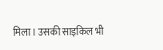मिला। उसकी साइकिल भी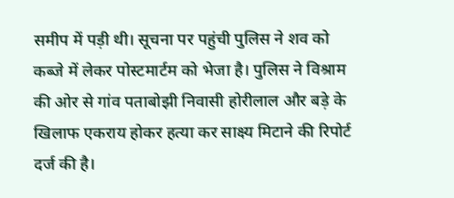समीप में पड़ी थी। सूचना पर पहुंची पुलिस ने शव को कब्जे में लेकर पोस्टमार्टम को भेजा है। पुलिस ने विश्राम की ओर से गांव पताबोझी निवासी होरीलाल और बड़े के खिलाफ एकराय होकर हत्या कर साक्ष्य मिटाने की रिपोर्ट दर्ज की है।